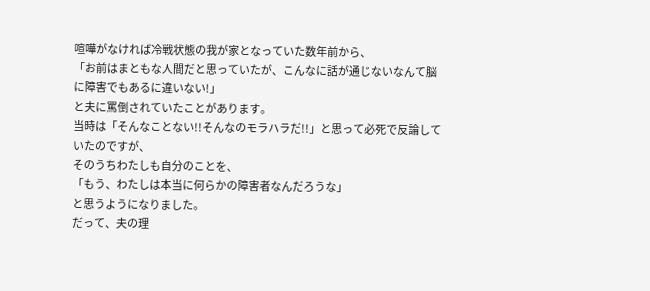喧嘩がなければ冷戦状態の我が家となっていた数年前から、
「お前はまともな人間だと思っていたが、こんなに話が通じないなんて脳に障害でもあるに違いない!」
と夫に罵倒されていたことがあります。
当時は「そんなことない!!そんなのモラハラだ!!」と思って必死で反論していたのですが、
そのうちわたしも自分のことを、
「もう、わたしは本当に何らかの障害者なんだろうな」
と思うようになりました。
だって、夫の理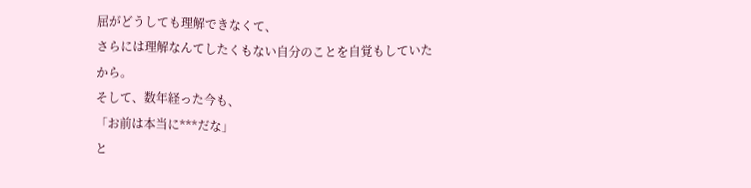屈がどうしても理解できなくて、
さらには理解なんてしたくもない自分のことを自覚もしていたから。
そして、数年経った今も、
「お前は本当に***だな」
と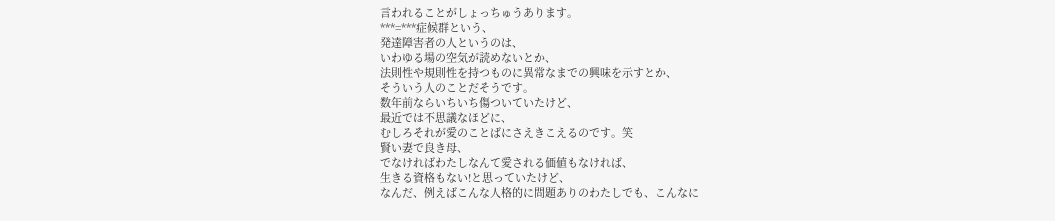言われることがしょっちゅうあります。
***=***症候群という、
発達障害者の人というのは、
いわゆる場の空気が読めないとか、
法則性や規則性を持つものに異常なまでの興味を示すとか、
そういう人のことだそうです。
数年前ならいちいち傷ついていたけど、
最近では不思議なほどに、
むしろそれが愛のことばにさえきこえるのです。笑
賢い妻で良き母、
でなければわたしなんて愛される価値もなければ、
生きる資格もない!と思っていたけど、
なんだ、例えばこんな人格的に問題ありのわたしでも、こんなに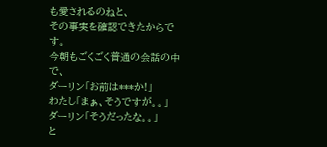も愛されるのねと、
その事実を確認できたからです。
今朝もごくごく普通の会話の中で、
ダーリン「お前は***か!」
わたし「まぁ、そうですが。。」
ダーリン「そうだったな。。」
と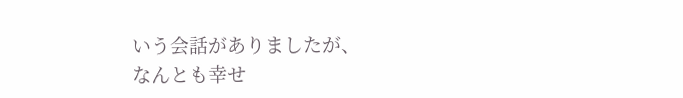いう会話がありましたが、
なんとも幸せ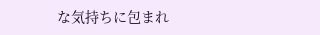な気持ちに包まれ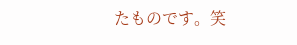たものです。笑